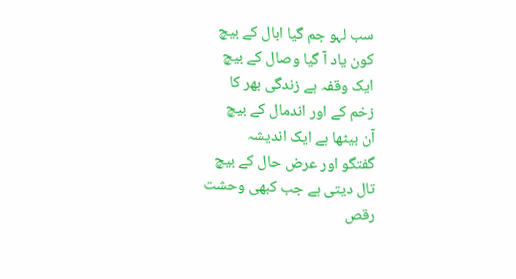سب لہو جم گیا ابال کے بیچ
کون یاد آ گیا وصال کے بیچ
ایک وقفہ ہے زندگی بھر کا
زخم کے اور اندمال کے بیچ
آن بیٹھا ہے ایک اندیشہ
گفتگو اور عرض حال کے بیچ
تال دیتی ہے جب کبھی وحشت
رقص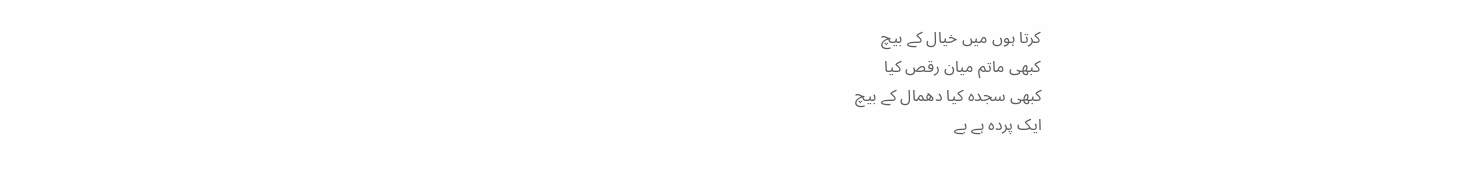کرتا ہوں میں خیال کے بیچ
کبھی ماتم میان رقص کیا
کبھی سجدہ کیا دھمال کے بیچ
ایک پردہ ہے بے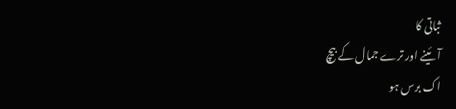ثباتی کا
آئینے اور ترے جمال کے بیچ
اک برس ہو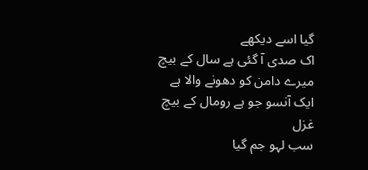گیا اسے دیکھے
اک صدی آ گئی ہے سال کے بیچ
میرے دامن کو دھونے والا ہے
ایک آنسو جو ہے رومال کے بیچ
غزل
سب لہو جم گیا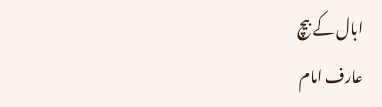ابال کے بیچ
عارف امام